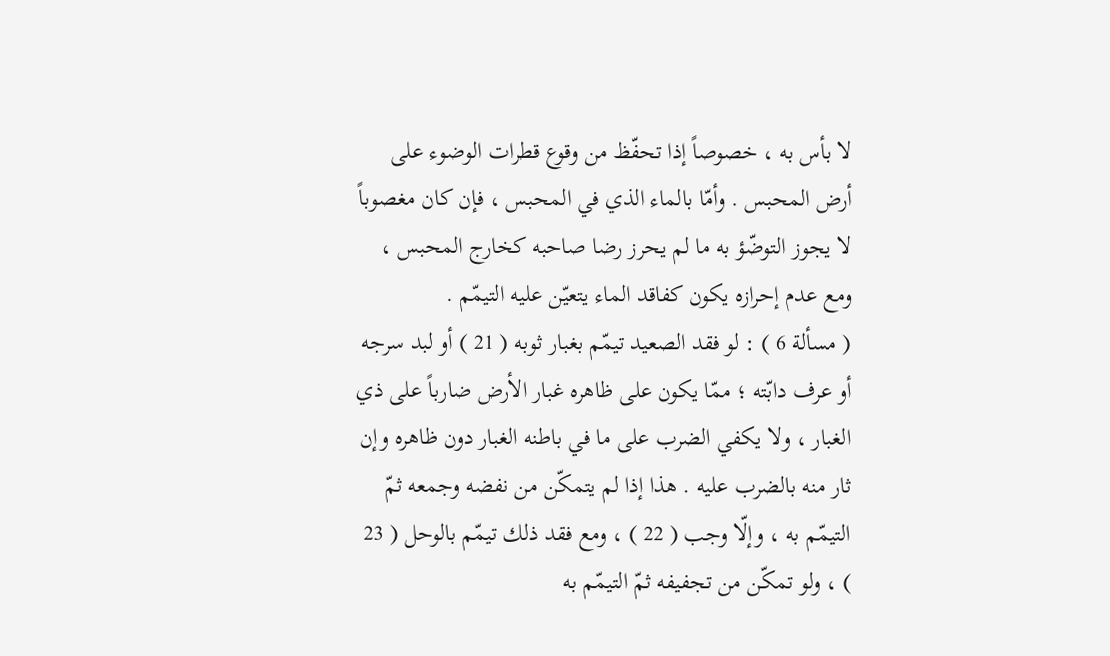لا بأس به ، خصوصاً إذا تحفّظ من وقوع قطرات الوضوء على أرض المحبس . وأمّا بالماء الذي في المحبس ، فإن كان مغصوباً لا يجوز التوضّؤ به ما لم يحرز رضا صاحبه كخارج المحبس ، ومع عدم إحرازه يكون كفاقد الماء يتعيّن عليه التيمّم .
( مسألة 6 ) : لو فقد الصعيد تيمّم بغبار ثوبه ( 21 ) أو لبد سرجه أو عرف دابّته ؛ ممّا يكون على ظاهره غبار الأرض ضارباً على ذي الغبار ، ولا يكفي الضرب على ما في باطنه الغبار دون ظاهره وإن ثار منه بالضرب عليه . هذا إذا لم يتمكّن من نفضه وجمعه ثمّ التيمّم به ، وإلّا وجب ( 22 ) ، ومع فقد ذلك تيمّم بالوحل ( 23 ) ، ولو تمكّن من تجفيفه ثمّ التيمّم به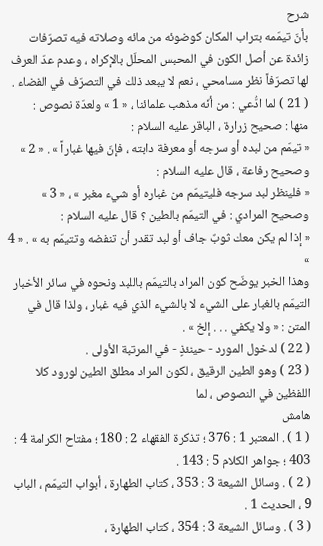شرح
بأنّ تيمّمه بتراب المكان كوضوئه من مائه وصلاته فيه تصرّفات زائدة عن أصل الكون في المحبس المحلّل بالإكراه ، وعدم عدّ العرف لها تصرّفاً نظر مسامحي ، نعم لا يبعد ذلك في التصرّف في الفضاء .
( 21 ) لما ادُّعي : من أنّه مذهب علمائنا ، « 1 » ولعدّة نصوص :
منها : صحيح زرارة ، الباقر عليه السلام :
« تيمّم من لبده أو سرجه أو معرفة دابته ، فإنّ فيها غباراً » . « 2 »
وصحيح رفاعة ، قال عليه السلام :
« فلينظر لبد سرجه فليتيمّم من غباره أو شيء مغبر » ، « 3 »
وصحيح المرادي : في التيمّم بالطين ؟ قال عليه السلام :
« إذا لم يكن معك ثوبٌ جاف أو لبد تقدر أن تنفضه وتتيمّم به » . « 4 »
وهذا الخبر يوضّح كون المراد بالتيمّم باللبد ونحوه في سائر الأخبار التيمّم بالغبار على الشيء لا بالشيء الذي فيه غبار ، ولذا قال في المتن : « ولا يكفي . . . إلخ » .
( 22 ) لدخول المورد - حينئذٍ - في المرتبة الأولى .
( 23 ) وهو الطين الرقيق ، لكون المراد مطلق الطين لورود كلا اللفظين في النصوص ، لما
هامش
( 1 ) . المعتبر 1 : 376 ؛ تذكرة الفقهاء 2 : 180 ؛ مفتاح الكرامة 4 : 403 ؛ جواهر الكلام 5 : 143 .
( 2 ) . وسائل الشيعة 3 : 353 ، كتاب الطهارة ، أبواب التيمّم ، الباب 9 ، الحديث 1 .
( 3 ) . وسائل الشيعة 3 : 354 ، كتاب الطهارة ،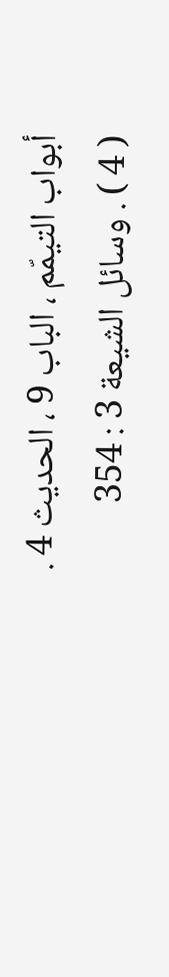أبواب التيمّم ، الباب 9 ، الحديث 4 .
( 4 ) . وسائل الشيعة 3 : 354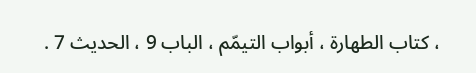، كتاب الطهارة ، أبواب التيمّم ، الباب 9 ، الحديث 7 .